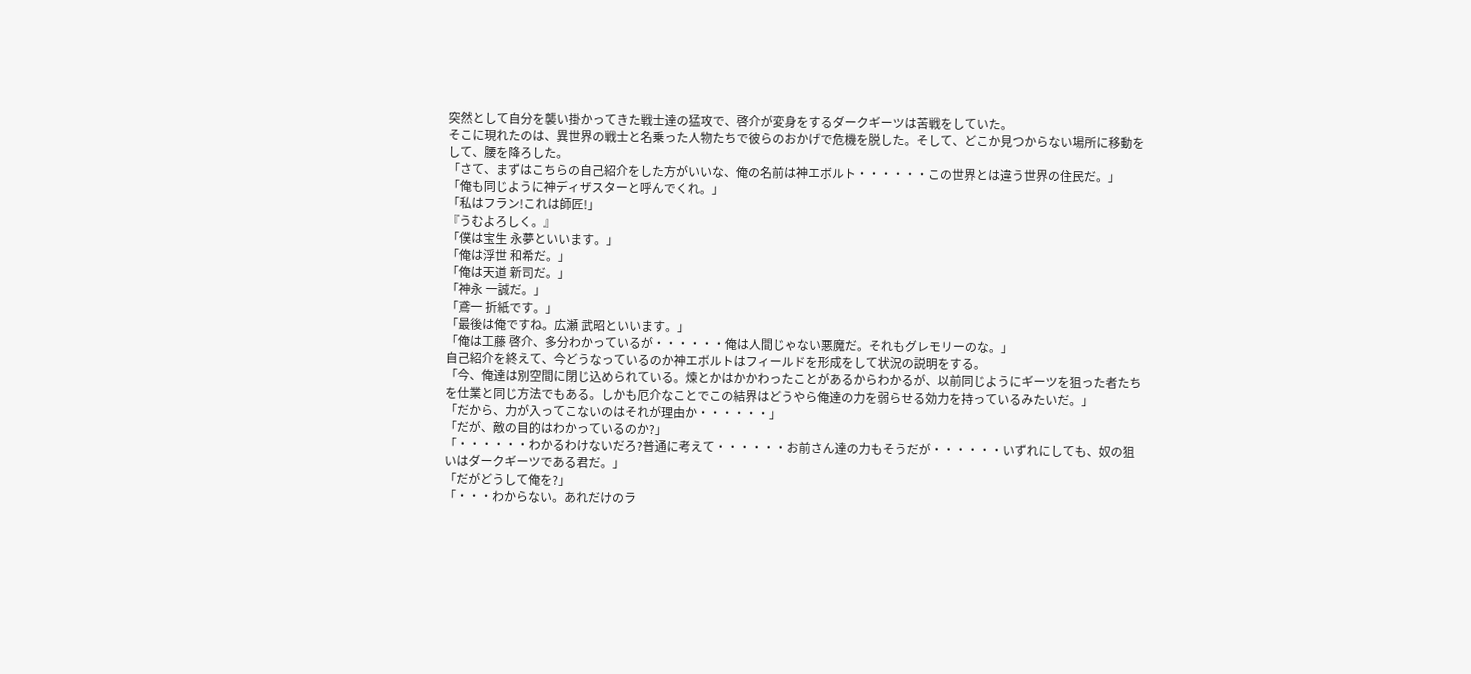突然として自分を襲い掛かってきた戦士達の猛攻で、啓介が変身をするダークギーツは苦戦をしていた。
そこに現れたのは、異世界の戦士と名乗った人物たちで彼らのおかげで危機を脱した。そして、どこか見つからない場所に移動をして、腰を降ろした。
「さて、まずはこちらの自己紹介をした方がいいな、俺の名前は神エボルト・・・・・・この世界とは違う世界の住民だ。」
「俺も同じように神ディザスターと呼んでくれ。」
「私はフラン!これは師匠!」
『うむよろしく。』
「僕は宝生 永夢といいます。」
「俺は浮世 和希だ。」
「俺は天道 新司だ。」
「神永 一誠だ。」
「鳶一 折紙です。」
「最後は俺ですね。広瀬 武昭といいます。」
「俺は工藤 啓介、多分わかっているが・・・・・・俺は人間じゃない悪魔だ。それもグレモリーのな。」
自己紹介を終えて、今どうなっているのか神エボルトはフィールドを形成をして状況の説明をする。
「今、俺達は別空間に閉じ込められている。煉とかはかかわったことがあるからわかるが、以前同じようにギーツを狙った者たちを仕業と同じ方法でもある。しかも厄介なことでこの結界はどうやら俺達の力を弱らせる効力を持っているみたいだ。」
「だから、力が入ってこないのはそれが理由か・・・・・・」
「だが、敵の目的はわかっているのか?」
「・・・・・・わかるわけないだろ?普通に考えて・・・・・・お前さん達の力もそうだが・・・・・・いずれにしても、奴の狙いはダークギーツである君だ。」
「だがどうして俺を?」
「・・・わからない。あれだけのラ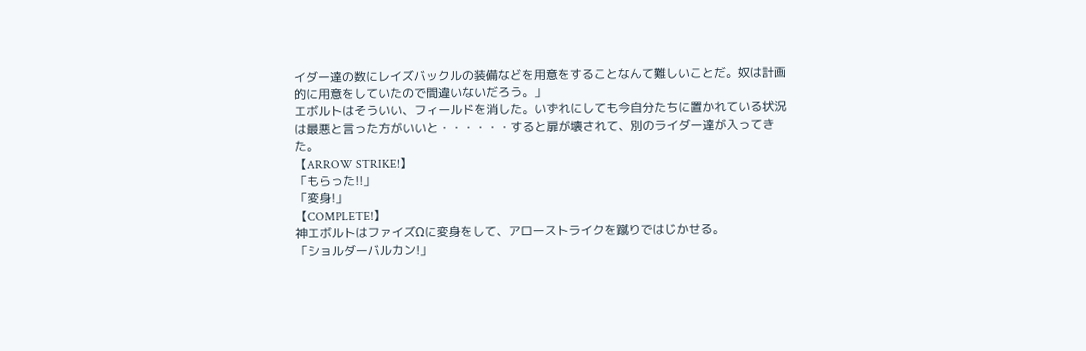イダー達の数にレイズバックルの装備などを用意をすることなんて難しいことだ。奴は計画的に用意をしていたので間違いないだろう。」
エボルトはそういい、フィールドを消した。いずれにしても今自分たちに置かれている状況は最悪と言った方がいいと・・・・・・すると扉が壊されて、別のライダー達が入ってきた。
【ARROW STRIKE!】
「もらった!!」
「変身!」
【COMPLETE!】
神エボルトはファイズΩに変身をして、アローストライクを蹴りではじかせる。
「ショルダーバルカン!」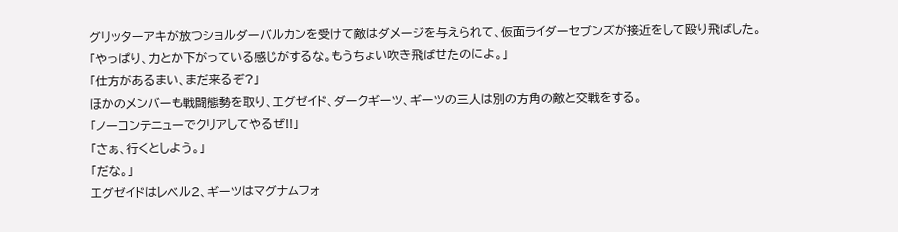グリッターアキが放つショルダーバルカンを受けて敵はダメージを与えられて、仮面ライダーセブンズが接近をして殴り飛ばした。
「やっぱり、力とか下がっている感じがするな。もうちょい吹き飛ばせたのによ。」
「仕方があるまい、まだ来るぞ?」
ほかのメンバーも戦闘態勢を取り、エグゼイド、ダークギーツ、ギーツの三人は別の方角の敵と交戦をする。
「ノーコンテニューでクリアしてやるぜ!!」
「さぁ、行くとしよう。」
「だな。」
エグゼイドはレベル2、ギーツはマグナムフォ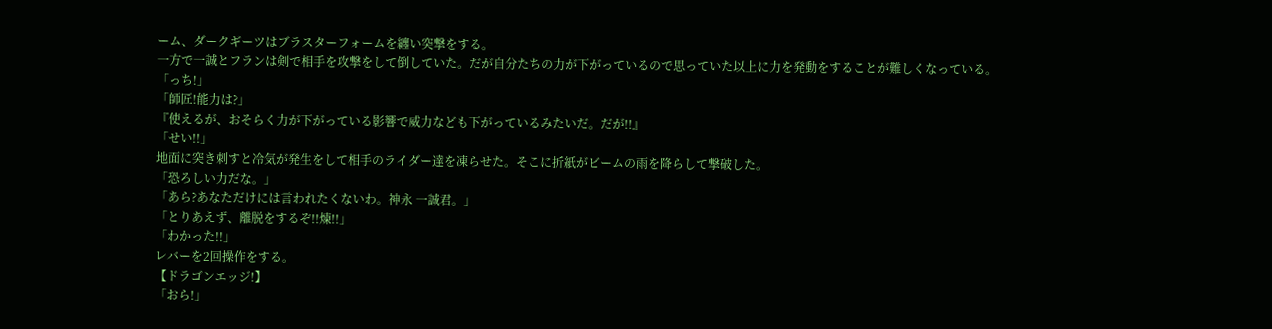ーム、ダークギーツはブラスターフォームを纏い突撃をする。
一方で一誠とフランは剣で相手を攻撃をして倒していた。だが自分たちの力が下がっているので思っていた以上に力を発動をすることが難しくなっている。
「っち!」
「師匠!能力は?」
『使えるが、おそらく力が下がっている影響で威力なども下がっているみたいだ。だが!!』
「せい!!」
地面に突き刺すと冷気が発生をして相手のライダー達を凍らせた。そこに折紙がビームの雨を降らして撃破した。
「恐ろしい力だな。」
「あら?あなただけには言われたくないわ。神永 一誠君。」
「とりあえず、離脱をするぞ!!煉!!」
「わかった!!」
レバーを2回操作をする。
【ドラゴンエッジ!】
「おら!」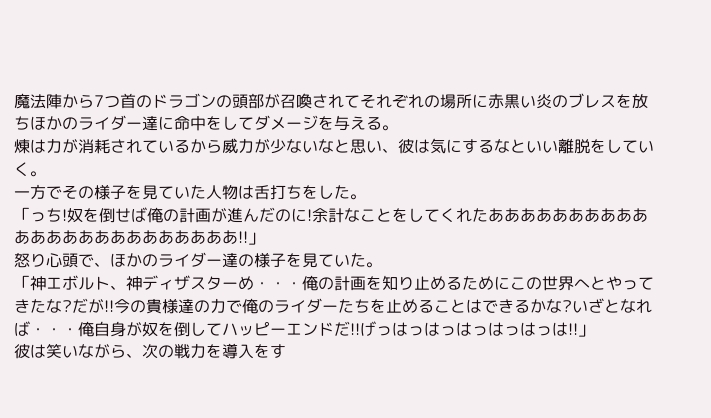魔法陣から7つ首のドラゴンの頭部が召喚されてそれぞれの場所に赤黒い炎のブレスを放ちほかのライダー達に命中をしてダメージを与える。
煉は力が消耗されているから威力が少ないなと思い、彼は気にするなといい離脱をしていく。
一方でその様子を見ていた人物は舌打ちをした。
「っち!奴を倒せば俺の計画が進んだのに!余計なことをしてくれたああああああああああああああああああああああああ!!」
怒り心頭で、ほかのライダー達の様子を見ていた。
「神エボルト、神ディザスターめ・・・俺の計画を知り止めるためにこの世界へとやってきたな?だが!!今の貴様達の力で俺のライダーたちを止めることはできるかな?いざとなれば・・・俺自身が奴を倒してハッピーエンドだ!!げっはっはっはっはっはっは!!」
彼は笑いながら、次の戦力を導入をす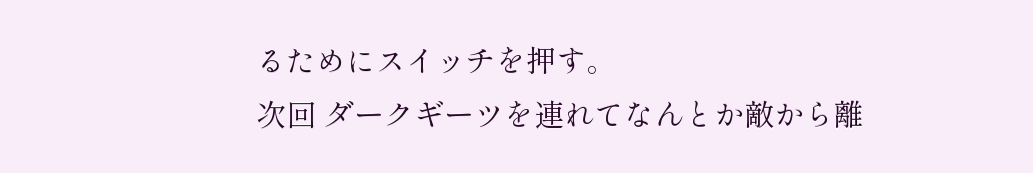るためにスイッチを押す。
次回 ダークギーツを連れてなんとか敵から離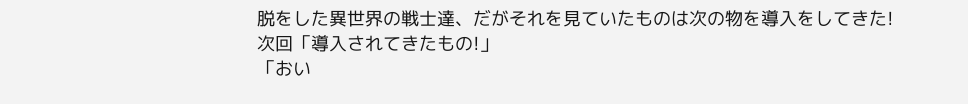脱をした異世界の戦士達、だがそれを見ていたものは次の物を導入をしてきた!
次回「導入されてきたもの!」
「おい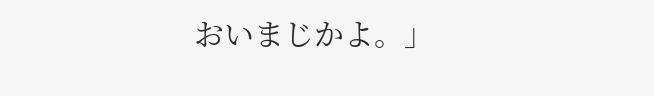おいまじかよ。」